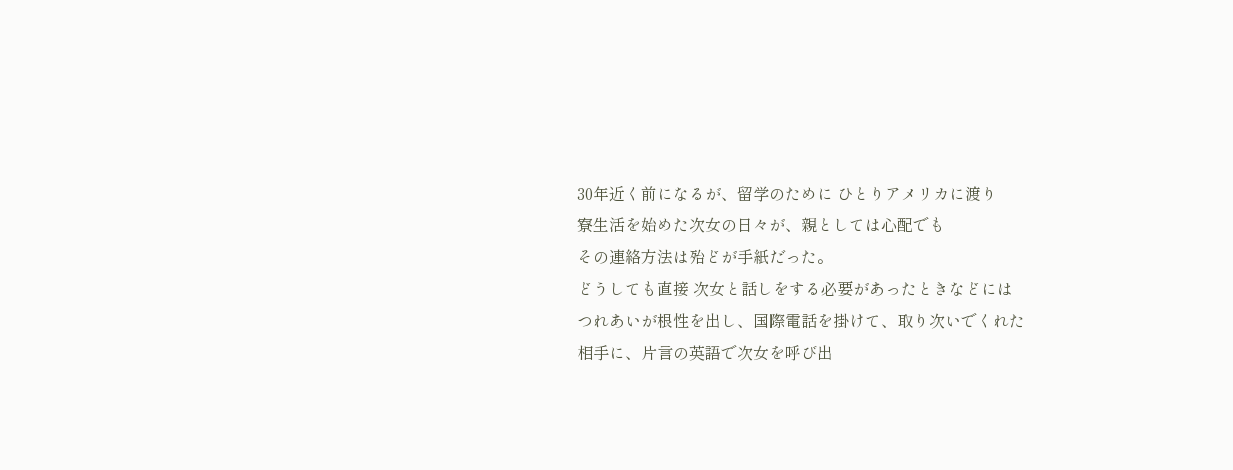30年近く前になるが、留学のために ひとりアメリカに渡り
寮生活を始めた次女の日々が、親としては心配でも
その連絡方法は殆どが手紙だった。
どうしても直接 次女と話しをする必要があったときなどには
つれあいが根性を出し、国際電話を掛けて、取り次いでくれた
相手に、片言の英語で次女を呼び出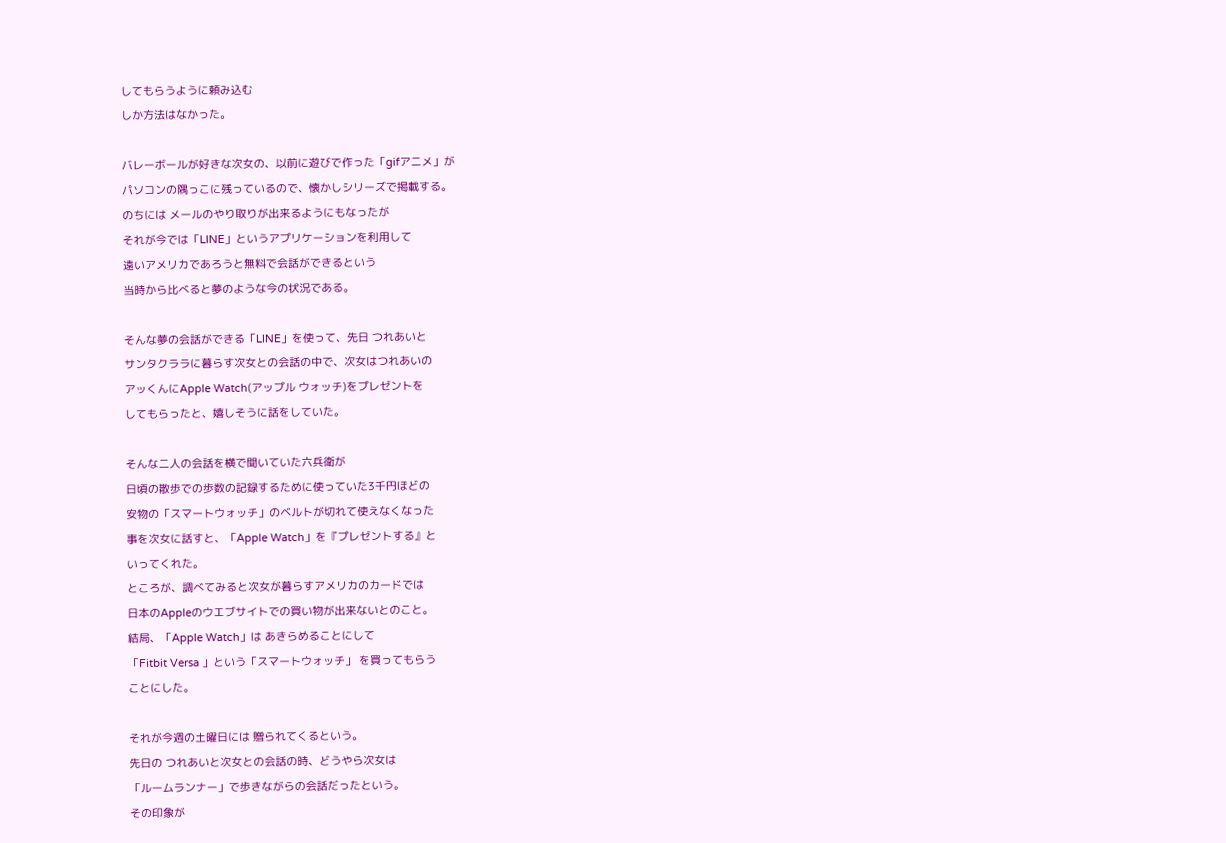してもらうように頼み込む
しか方法はなかった。

バレーボールが好きな次女の、以前に遊びで作った「gifアニメ」が
パソコンの隅っこに残っているので、懐かしシリーズで掲載する。
のちには メールのやり取りが出来るようにもなったが
それが今では「LINE」というアプリケーションを利用して
遠いアメリカであろうと無料で会話ができるという
当時から比べると夢のような今の状況である。

そんな夢の会話ができる「LINE」を使って、先日 つれあいと
サンタクララに暮らす次女との会話の中で、次女はつれあいの
アッくんにApple Watch(アップル ウォッチ)をプレゼントを
してもらったと、嬉しそうに話をしていた。

そんな二人の会話を横で聞いていた六兵衛が
日頃の散歩での歩数の記録するために使っていた3千円ほどの
安物の「スマートウォッチ」のベルトが切れて使えなくなった
事を次女に話すと、「Apple Watch」を『プレゼントする』と
いってくれた。
ところが、調べてみると次女が暮らすアメリカのカードでは
日本のAppleのウエブサイトでの買い物が出来ないとのこと。
結局、「Apple Watch」は あきらめることにして
「Fitbit Versa 」という「スマートウォッチ」 を買ってもらう
ことにした。

それが今週の土曜日には 贈られてくるという。
先日の つれあいと次女との会話の時、どうやら次女は
「ルームランナー」で歩きながらの会話だったという。
その印象が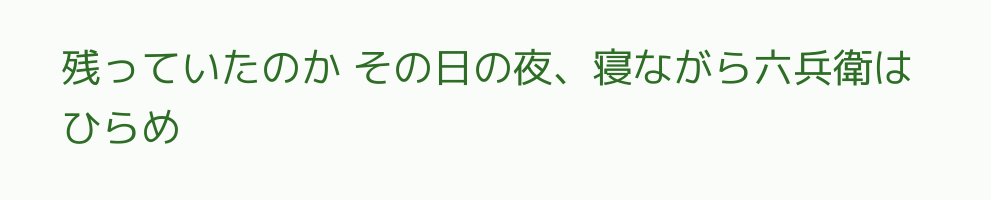残っていたのか その日の夜、寝ながら六兵衛は
ひらめ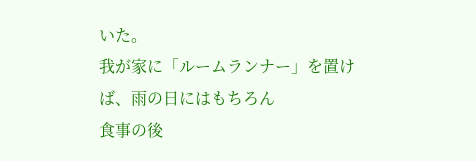いた。
我が家に「ルームランナー」を置けば、雨の日にはもちろん
食事の後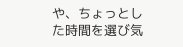や、ちょっとした時間を選び気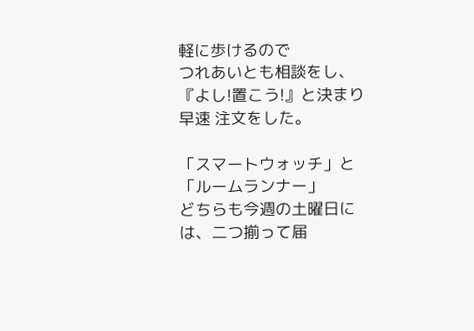軽に歩けるので
つれあいとも相談をし、『よし!置こう!』と決まり
早速 注文をした。

「スマートウォッチ」と 「ルームランナー」
どちらも今週の土曜日には、二つ揃って届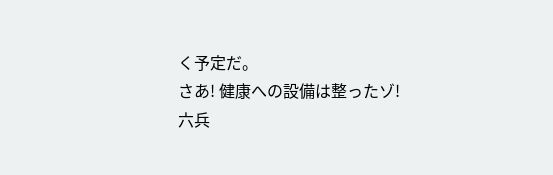く予定だ。
さあ! 健康への設備は整ったゾ!
六兵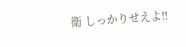衛 しっかりせえよ!!